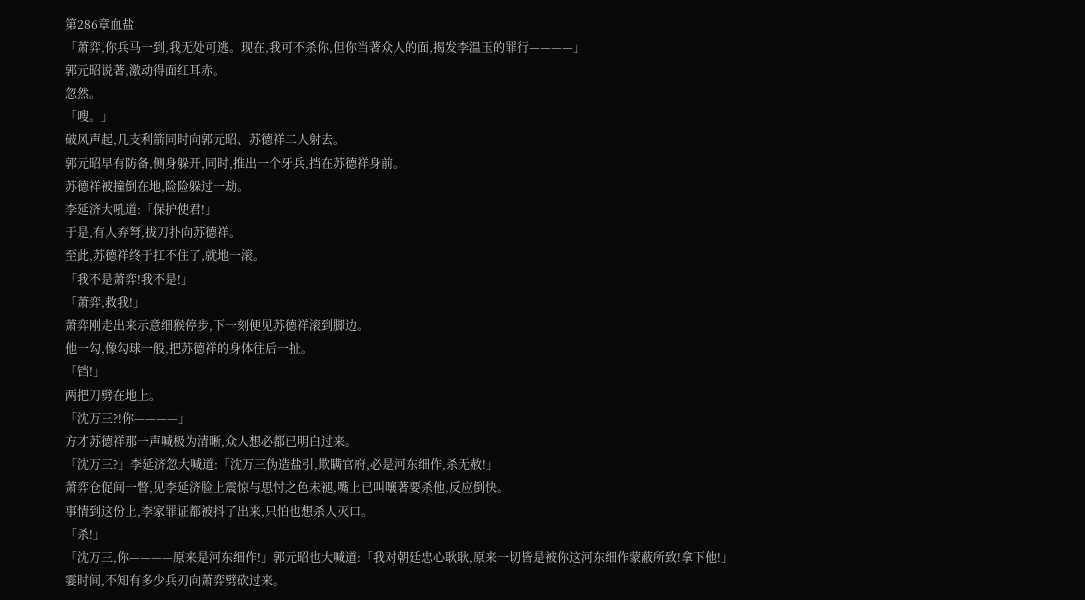第286章血盐
「萧弈,你兵马一到,我无处可逃。现在,我可不杀你,但你当著众人的面,揭发李温玉的罪行————」
郭元昭说著,激动得面红耳赤。
忽然。
「嗖。」
破风声起,几支利箭同时向郭元昭、苏德祥二人射去。
郭元昭早有防备,侧身躲开,同时,推出一个牙兵,挡在苏德祥身前。
苏德祥被撞倒在地,险险躲过一劫。
李延济大吼道:「保护使君!」
于是,有人弃弩,拔刀扑向苏德祥。
至此,苏德祥终于扛不住了,就地一滚。
「我不是萧弈!我不是!」
「萧弈,救我!」
萧弈刚走出来示意细猴停步,下一刻便见苏德祥滚到脚边。
他一勾,像勾球一般,把苏德祥的身体往后一扯。
「铛!」
两把刀劈在地上。
「沈万三?!你————」
方才苏德祥那一声喊极为清晰,众人想必都已明白过来。
「沈万三?」李延济忽大喊道:「沈万三伪造盐引,欺瞒官府,必是河东细作,杀无赦!」
萧弈仓促间一瞥,见李延济脸上震惊与思忖之色未褪,嘴上已叫嚷著要杀他,反应倒快。
事情到这份上,李家罪证都被抖了出来,只怕也想杀人灭口。
「杀!」
「沈万三,你————原来是河东细作!」郭元昭也大喊道:「我对朝廷忠心耿耿,原来一切皆是被你这河东细作蒙蔽所致!拿下他!」
霎时间,不知有多少兵刃向萧弈劈砍过来。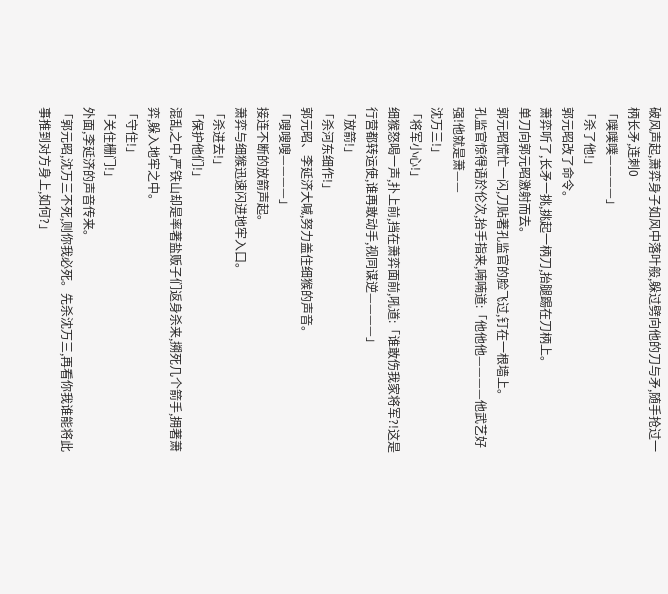破风声起,萧弈身子如风中落叶般,躲过劈向他的刀与矛,随手抢过一柄长矛,连刺0
「噗噗噗————」
「杀了他!」
郭元昭改了命令。
萧弈听了,长矛一挑,挑起一柄刀,抬腿踢在刀柄上。
单刀向郭元昭激射而去。
郭元昭慌忙一闪,刀贴著孔监官的脸飞过,钉在一根墙上。
孔监官惊得语於伦次,抬手指来,喃喃道:「他他他————他武艺好强!他就是萧——
沈万三!」
「将军小心!」
细猴怒喝一声,扑上前,挡在萧弈面前,吼道:「谁敢伤我家将军?!这是行营都转运使,谁再敢动手,视同谋逆————」
「放箭!」
「杀河东细作!」
郭元昭、李延济大喊,努力盖住细猴的声音。
「嗖嗖嗖————」
接连不断的放箭声起。
萧弈与细猴迅速闪进地牢入口。
「杀进去!」
「保护他们!」
混乱之中,严铁山却是率著盐贩子们返身杀来,搠死几个箭手,拥著萧弈,躲入地牢之中。
「守住!」
「关住栅门!」
外面,李延济的声音传来。
「郭元昭,沈万三不死,则你我必死。先杀沈万三,再看你我谁能将此事推到对方身上,如何?」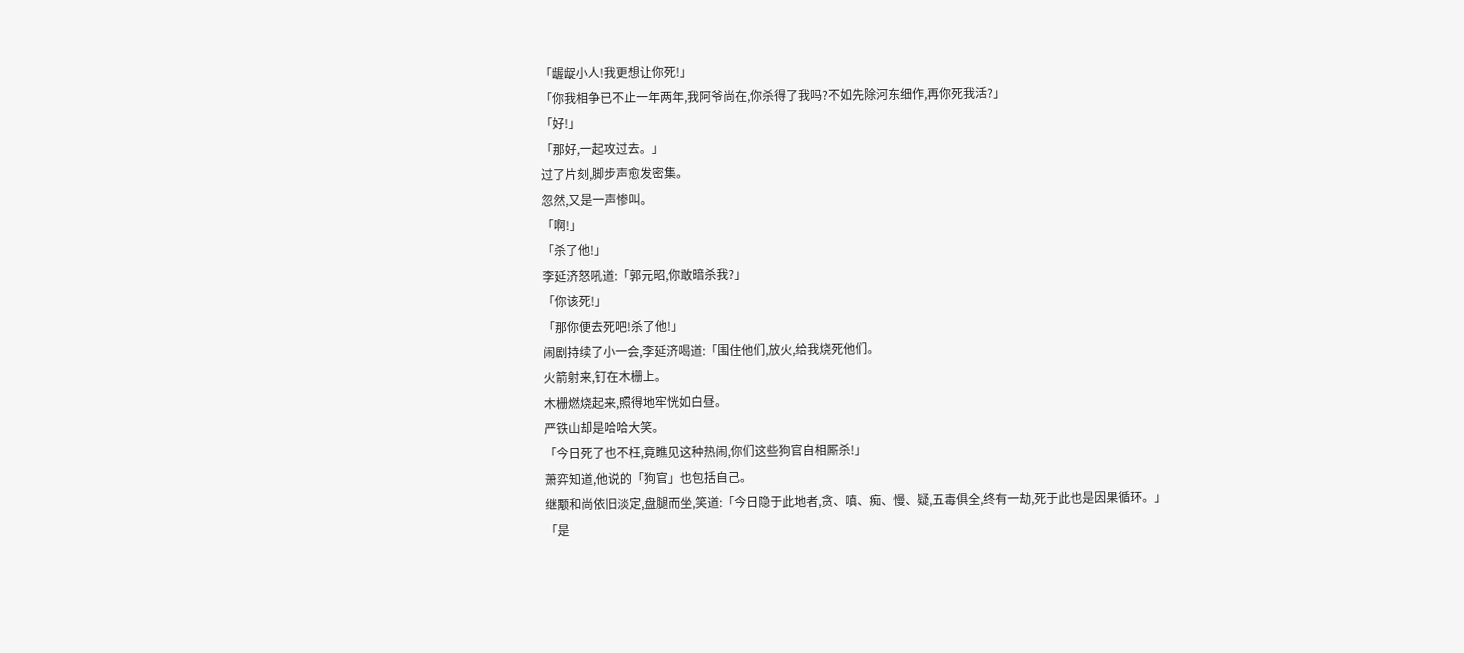「龌龊小人!我更想让你死!」
「你我相争已不止一年两年,我阿爷尚在,你杀得了我吗?不如先除河东细作,再你死我活?」
「好!」
「那好,一起攻过去。」
过了片刻,脚步声愈发密集。
忽然,又是一声惨叫。
「啊!」
「杀了他!」
李延济怒吼道:「郭元昭,你敢暗杀我?」
「你该死!」
「那你便去死吧!杀了他!」
闹剧持续了小一会,李延济喝道:「围住他们,放火,给我烧死他们。
火箭射来,钉在木栅上。
木栅燃烧起来,照得地牢恍如白昼。
严铁山却是哈哈大笑。
「今日死了也不枉,竟瞧见这种热闹,你们这些狗官自相厮杀!」
萧弈知道,他说的「狗官」也包括自己。
继颙和尚依旧淡定,盘腿而坐,笑道:「今日隐于此地者,贪、嗔、痴、慢、疑,五毒俱全,终有一劫,死于此也是因果循环。」
「是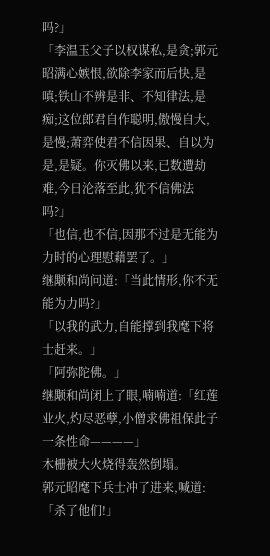吗?」
「李温玉父子以权谋私,是贪;郭元昭满心嫉恨,欲除李家而后快,是嗔;铁山不辨是非、不知律法,是痴;这位郎君自作聪明,傲慢自大,是慢;萧弈使君不信因果、自以为是,是疑。你灭佛以来,已数遭劫难,今日沦落至此,犹不信佛法吗?」
「也信,也不信,因那不过是无能为力时的心理慰藉罢了。」
继颙和尚问道:「当此情形,你不无能为力吗?」
「以我的武力,自能撑到我麾下将士赶来。」
「阿弥陀佛。」
继颙和尚闭上了眼,喃喃道:「红莲业火,灼尽恶孽,小僧求佛祖保此子一条性命————」
木栅被大火烧得轰然倒塌。
郭元昭麾下兵士冲了进来,喊道:「杀了他们!」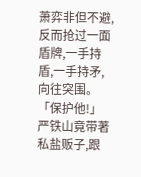萧弈非但不避,反而抢过一面盾牌,一手持盾,一手持矛,向往突围。
「保护他!」
严铁山竟带著私盐贩子,跟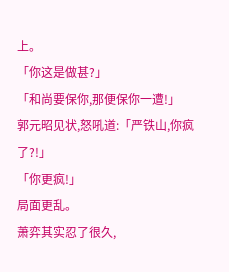上。
「你这是做甚?」
「和尚要保你,那便保你一遭!」
郭元昭见状,怒吼道:「严铁山,你疯了?!」
「你更疯!」
局面更乱。
萧弈其实忍了很久,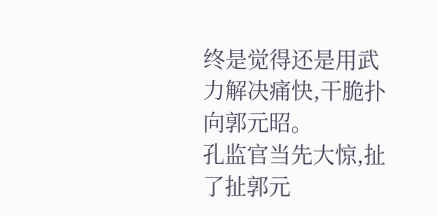终是觉得还是用武力解决痛快,干脆扑向郭元昭。
孔监官当先大惊,扯了扯郭元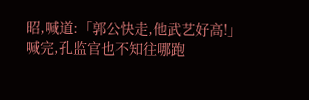昭,喊道:「郭公快走,他武艺好高!」
喊完,孔监官也不知往哪跑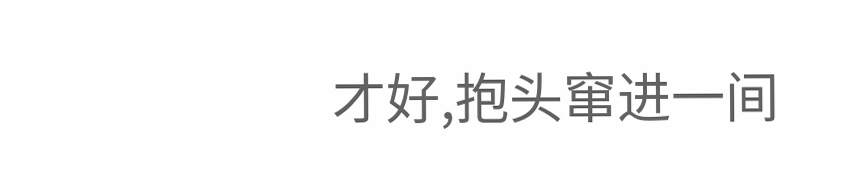才好,抱头窜进一间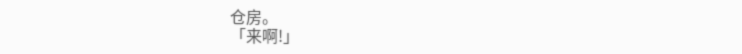仓房。
「来啊!」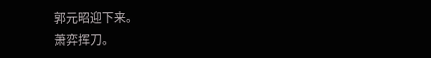郭元昭迎下来。
萧弈挥刀。